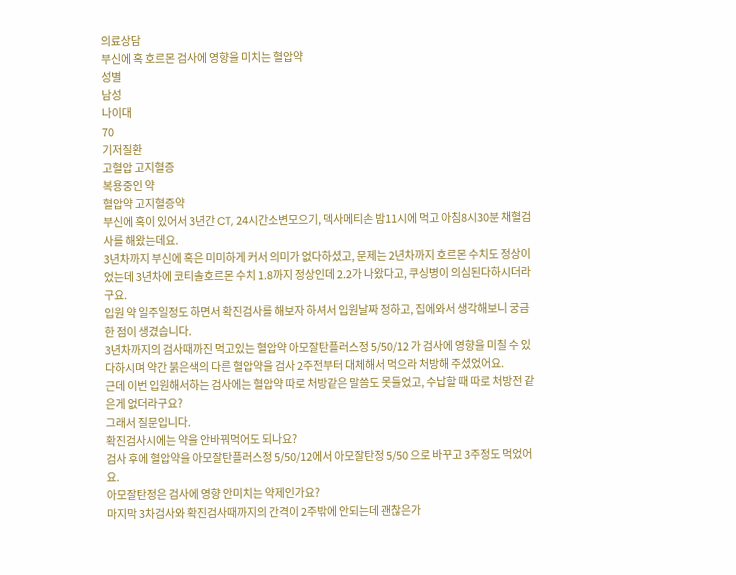의료상담
부신에 혹 호르몬 검사에 영향을 미치는 혈압약
성별
남성
나이대
70
기저질환
고혈압 고지혈증
복용중인 약
혈압약 고지혈증약
부신에 혹이 있어서 3년간 CT, 24시간소변모으기, 덱사메티손 밤11시에 먹고 아침8시30분 채혈검사를 해왔는데요.
3년차까지 부신에 혹은 미미하게 커서 의미가 없다하셨고, 문제는 2년차까지 호르몬 수치도 정상이었는데 3년차에 코티솔호르몬 수치 1.8까지 정상인데 2.2가 나왔다고, 쿠싱병이 의심된다하시더라구요.
입원 약 일주일정도 하면서 확진검사를 해보자 하셔서 입원날짜 정하고, 집에와서 생각해보니 궁금한 점이 생겼습니다.
3년차까지의 검사때까진 먹고있는 혈압약 아모잘탄플러스정 5/50/12 가 검사에 영향을 미칠 수 있다하시며 약간 붉은색의 다른 혈압약을 검사 2주전부터 대체해서 먹으라 처방해 주셨었어요.
근데 이번 입원해서하는 검사에는 혈압약 따로 처방같은 말씀도 못들었고, 수납할 때 따로 처방전 같은게 없더라구요?
그래서 질문입니다.
확진검사시에는 약을 안바꿔먹어도 되나요?
검사 후에 혈압약을 아모잘탄플러스정 5/50/12에서 아모잘탄정 5/50 으로 바꾸고 3주정도 먹었어요.
아모잘탄정은 검사에 영향 안미치는 약제인가요?
마지막 3차검사와 확진검사때까지의 간격이 2주밖에 안되는데 괜찮은가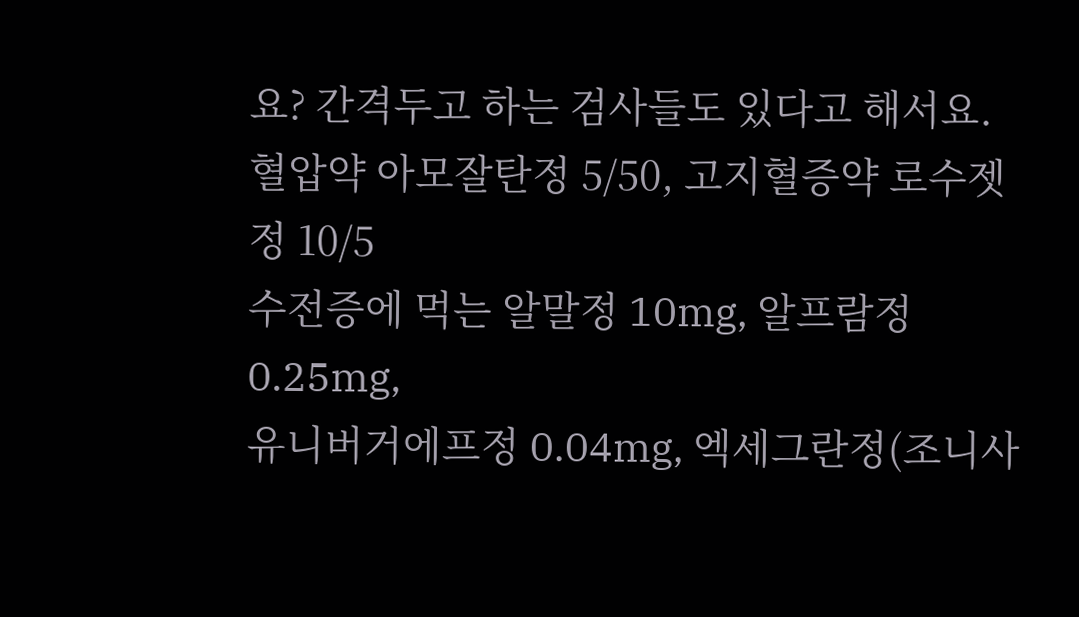요? 간격두고 하는 검사들도 있다고 해서요.
혈압약 아모잘탄정 5/50, 고지혈증약 로수젯정 10/5
수전증에 먹는 알말정 10mg, 알프람정 0.25mg,
유니버거에프정 0.04mg, 엑세그란정(조니사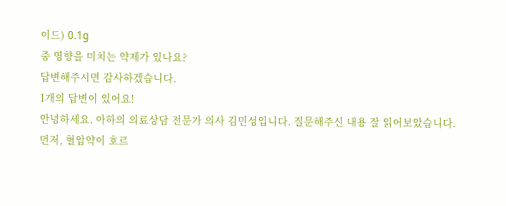이드) 0.1g
중 영향을 미치는 약제가 있나요?
답변해주시면 감사하겠습니다.
1개의 답변이 있어요!
안녕하세요. 아하의 의료상담 전문가 의사 김민성입니다. 질문해주신 내용 잘 읽어보았습니다.
먼저, 혈압약이 호르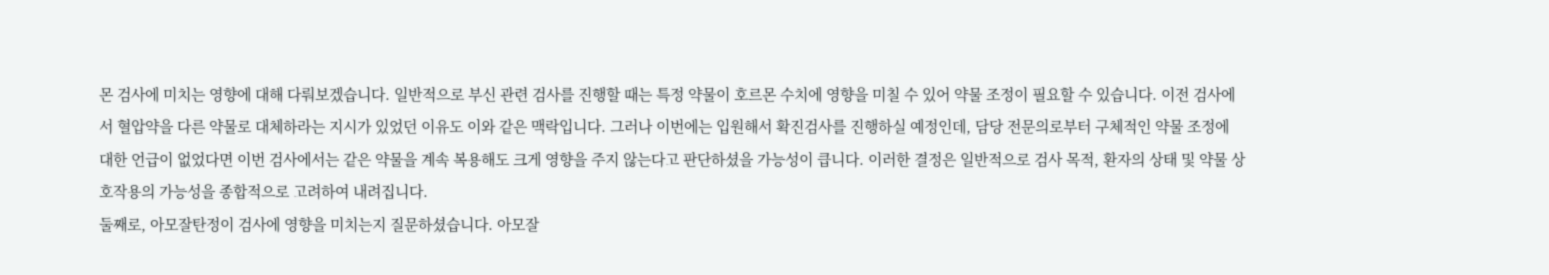몬 검사에 미치는 영향에 대해 다뤄보겠습니다. 일반적으로 부신 관련 검사를 진행할 때는 특정 약물이 호르몬 수치에 영향을 미칠 수 있어 약물 조정이 필요할 수 있습니다. 이전 검사에서 혈압약을 다른 약물로 대체하라는 지시가 있었던 이유도 이와 같은 맥락입니다. 그러나 이번에는 입원해서 확진검사를 진행하실 예정인데, 담당 전문의로부터 구체적인 약물 조정에 대한 언급이 없었다면 이번 검사에서는 같은 약물을 계속 복용해도 크게 영향을 주지 않는다고 판단하셨을 가능성이 큽니다. 이러한 결정은 일반적으로 검사 목적, 환자의 상태 및 약물 상호작용의 가능성을 종합적으로 고려하여 내려집니다.
둘째로, 아모잘탄정이 검사에 영향을 미치는지 질문하셨습니다. 아모잘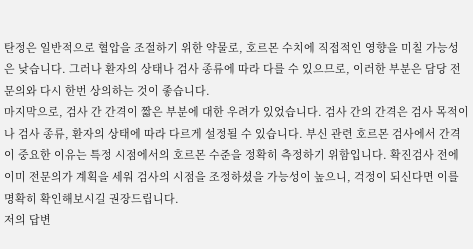탄정은 일반적으로 혈압을 조절하기 위한 약물로, 호르몬 수치에 직접적인 영향을 미칠 가능성은 낮습니다. 그러나 환자의 상태나 검사 종류에 따라 다를 수 있으므로, 이러한 부분은 담당 전문의와 다시 한번 상의하는 것이 좋습니다.
마지막으로, 검사 간 간격이 짧은 부분에 대한 우려가 있었습니다. 검사 간의 간격은 검사 목적이나 검사 종류, 환자의 상태에 따라 다르게 설정될 수 있습니다. 부신 관련 호르몬 검사에서 간격이 중요한 이유는 특정 시점에서의 호르몬 수준을 정확히 측정하기 위함입니다. 확진검사 전에 이미 전문의가 계획을 세워 검사의 시점을 조정하셨을 가능성이 높으니, 걱정이 되신다면 이를 명확히 확인해보시길 권장드립니다.
저의 답변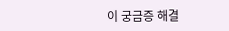이 궁금증 해결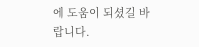에 도움이 되셨길 바랍니다.